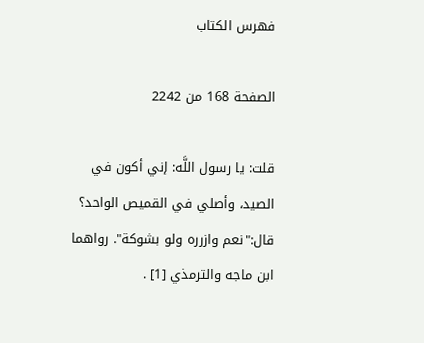فهرس الكتاب

الصفحة 168 من 2242

قلت: يا رسول اللَّه: إني أكون في الصيد، وأصلي في القميص الواحد؟ قال:"نعم وازرره ولو بشوكة". رواهما ابن ماجه والترمذي [1] .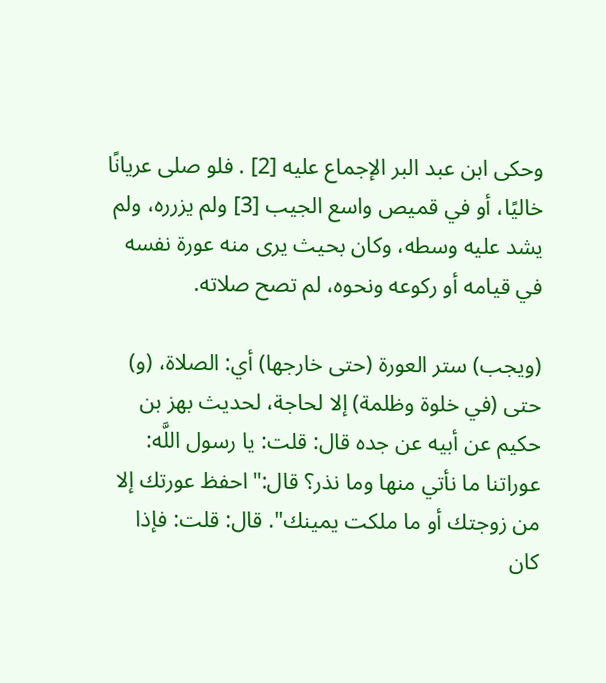وحكى ابن عبد البر الإجماع عليه [2] . فلو صلى عريانًا خاليًا، أو في قميص واسع الجيب [3] ولم يزرره، ولم يشد عليه وسطه، وكان بحيث يرى منه عورة نفسه في قيامه أو ركوعه ونحوه، لم تصح صلاته.

(ويجب) ستر العورة (حتى خارجها) أي: الصلاة، (و) حتى (في خلوة وظلمة) إلا لحاجة، لحديث بهز بن حكيم عن أبيه عن جده قال: قلت: يا رسول اللَّه: عوراتنا ما نأتي منها وما نذر؟ قال:"احفظ عورتك إلا من زوجتك أو ما ملكت يمينك". قال: قلت: فإذا كان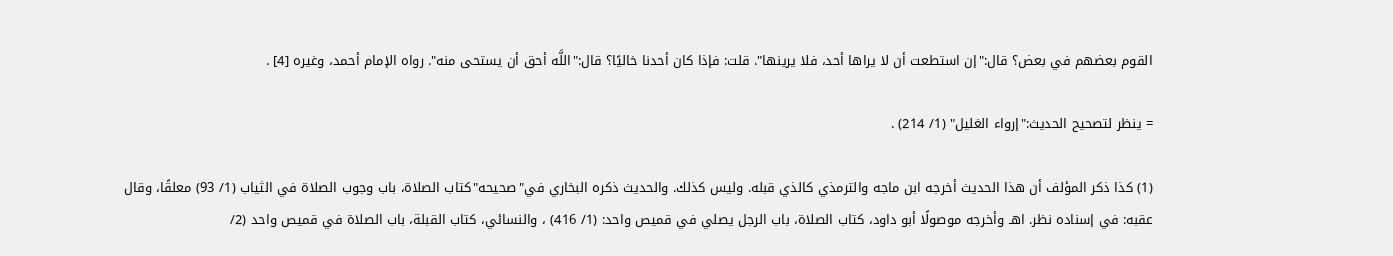القوم بعضهم في بعض؟ قال:"إن استطعت أن لا يراها أحد، فلا يرينها". قلت: فإذا كان أحدنا خاليًا؟ قال:"اللَّه أحق أن يستحى منه". رواه الإمام أحمد، وغيره [4] .

= ينظر لتصحيح الحديث:"إرواء الغليل" (1/ 214) .

(1) كذا ذكر المؤلف أن هذا الحديث أخرجه ابن ماجه والترمذي كالذي قبله. وليس كذلك. والحديث ذكره البخاري في"صحيحه"كتاب الصلاة، باب وجوب الصلاة في الثياب (1/ 93) معلقًا، وقال عقبه: في إسناده نظر. اهـ وأخرجه موصولًا أبو داود، كتاب الصلاة، باب الرجل يصلي في قميص واحد: (1/ 416) ، والنسائي، كتاب القبلة، باب الصلاة في قميص واحد (2/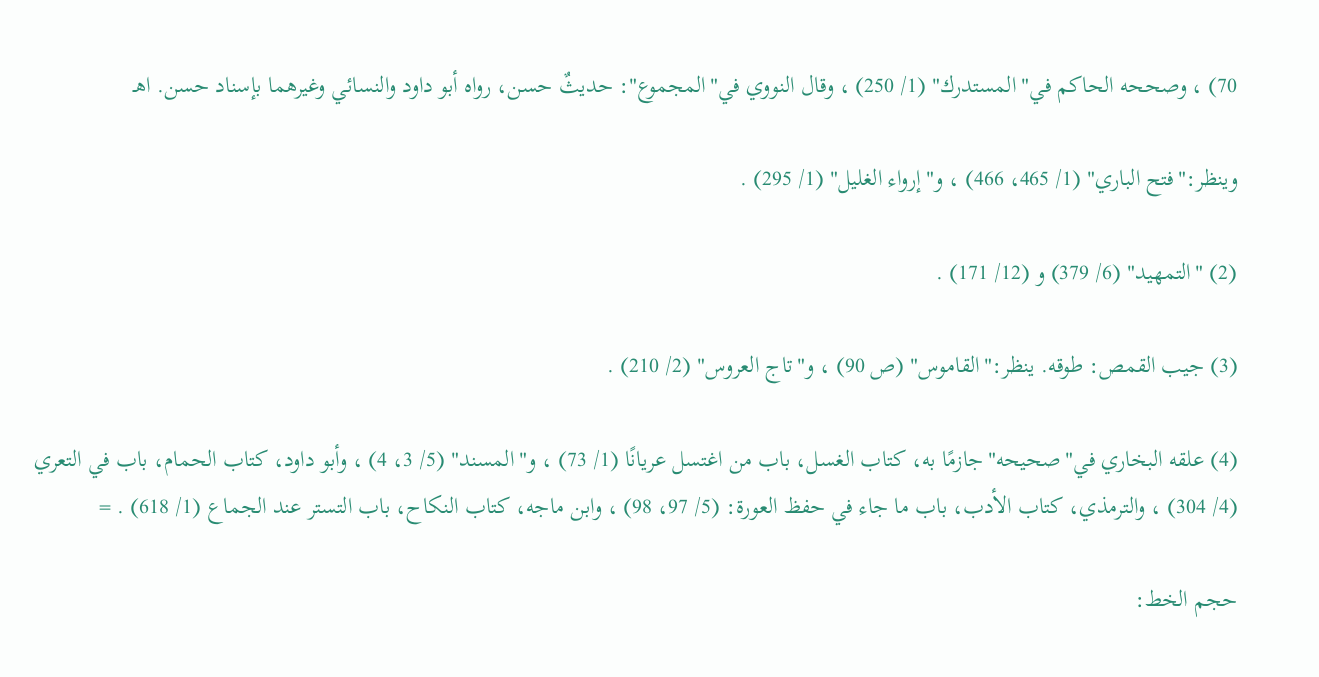70) ، وصححه الحاكم في"المستدرك" (1/ 250) ، وقال النووي في"المجموع": حديثٌ حسن، رواه أبو داود والنسائي وغيرهما بإسناد حسن. اهـ

وينظر:"فتح الباري" (1/ 465، 466) ، و"إرواء الغليل" (1/ 295) .

(2) "التمهيد" (6/ 379) و (12/ 171) .

(3) جيب القمص: طوقه. ينظر:"القاموس" (ص 90) ، و"تاج العروس" (2/ 210) .

(4) علقه البخاري في"صحيحه"جازمًا به، كتاب الغسل، باب من اغتسل عريانًا (1/ 73) ، و"المسند" (5/ 3، 4) ، وأبو داود، كتاب الحمام، باب في التعري (4/ 304) ، والترمذي، كتاب الأدب، باب ما جاء في حفظ العورة: (5/ 97، 98) ، وابن ماجه، كتاب النكاح، باب التستر عند الجماع (1/ 618) . =

حجم الخط: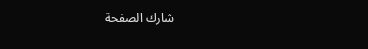شارك الصفحة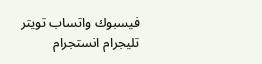فيسبوك واتساب تويتر تليجرام انستجرام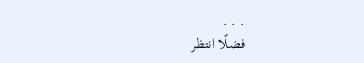. . .
فضلًا انتظر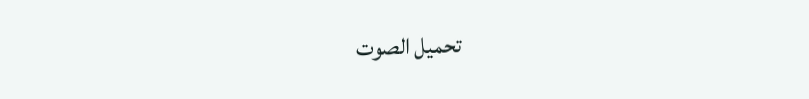تحميل الصوت